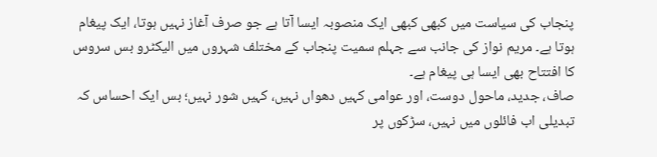پنجاب کی سیاست میں کبھی کبھی ایک منصوبہ ایسا آتا ہے جو صرف آغاز نہیں ہوتا، ایک پیغام ہوتا ہے۔ مریم نواز کی جانب سے جہلم سمیت پنجاب کے مختلف شہروں میں الیکٹرو بس سروس کا افتتاح بھی ایسا ہی پیغام ہے۔
صاف، جدید، ماحول دوست، اور عوامی کہیں دھواں نہیں، کہیں شور نہیں؛ بس ایک احساس کہ تبدیلی اب فائلوں میں نہیں، سڑکوں پر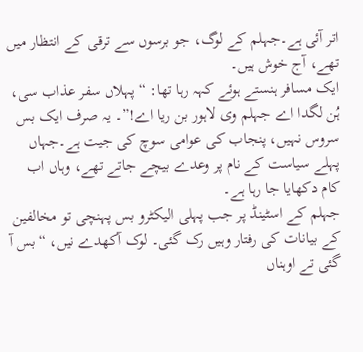اتر آئی ہے۔جہلم کے لوگ، جو برسوں سے ترقی کے انتظار میں تھے، آج خوش ہیں۔
ایک مسافر ہنستے ہوئے کہہ رہا تھا: “پہلاں سفر عذاب سی، ہُن لگدا اے جہلم وی لاہور بن ریا اے!”۔ یہ صرف ایک بس سروس نہیں، پنجاب کی عوامی سوچ کی جیت ہے۔جہاں پہلے سیاست کے نام پر وعدے بیچے جاتے تھے، وہاں اب کام دکھایا جا رہا ہے۔
جہلم کے اسٹینڈ پر جب پہلی الیکٹرو بس پہنچی تو مخالفین کے بیانات کی رفتار وہیں رک گئی۔ لوک آکھدے نیں، “بس آ گئی تے اوہناں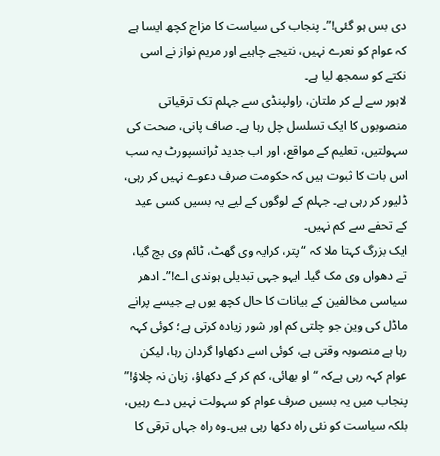دی بس ہو گئی!”۔ پنجاب کی سیاست کا مزاج کچھ ایسا ہے کہ عوام کو نعرے نہیں، نتیجے چاہیے اور مریم نواز نے اسی نکتے کو سمجھ لیا ہے۔
لاہور سے لے کر ملتان، راولپنڈی سے جہلم تک ترقیاتی منصوبوں کا ایک تسلسل چل رہا ہے۔ صاف پانی، صحت کی سہولتیں، تعلیم کے مواقع، اور اب جدید ٹرانسپورٹ یہ سب اس بات کا ثبوت ہیں کہ حکومت صرف دعوے نہیں کر رہی، ڈلیور کر رہی ہے۔ جہلم کے لوگوں کے لیے یہ بسیں کسی عید کے تحفے سے کم نہیں۔
ایک بزرگ کہتا ملا کہ “پتر، کرایہ وی گھٹ، ٹائم وی بچ گیا، تے دھواں وی مک گیا۔ ایہو جہی تبدیلی ہوندی اے!”۔ ادھر سیاسی مخالفین کے بیانات کا حال کچھ یوں ہے جیسے پرانے ماڈل کی وین جو چلتی کم اور شور زیادہ کرتی ہے؛ کوئی کہہ رہا ہے منصوبہ وقتی ہے، کوئی اسے دکھاوا گردان رہا، لیکن عوام کہہ رہی ہےکہ “او بھائی، کم کر کے دکھاؤ، زبان نہ چلاؤ!”
پنجاب میں یہ بسیں صرف عوام کو سہولت نہیں دے رہیں، بلکہ سیاست کو نئی راہ دکھا رہی ہیں۔وہ راہ جہاں ترقی کا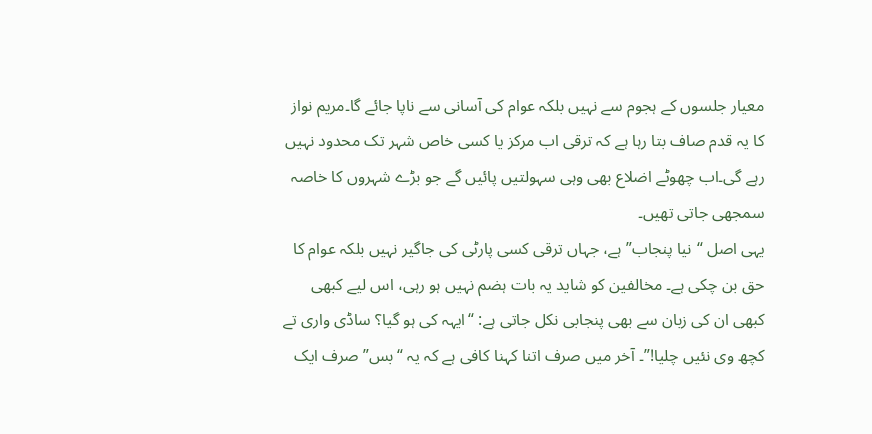معیار جلسوں کے ہجوم سے نہیں بلکہ عوام کی آسانی سے ناپا جائے گا۔مریم نواز کا یہ قدم صاف بتا رہا ہے کہ ترقی اب مرکز یا کسی خاص شہر تک محدود نہیں رہے گی۔اب چھوٹے اضلاع بھی وہی سہولتیں پائیں گے جو بڑے شہروں کا خاصہ سمجھی جاتی تھیں۔
یہی اصل “نیا پنجاب” ہے، جہاں ترقی کسی پارٹی کی جاگیر نہیں بلکہ عوام کا حق بن چکی ہے۔ مخالفین کو شاید یہ بات ہضم نہیں ہو رہی، اس لیے کبھی کبھی ان کی زبان سے بھی پنجابی نکل جاتی ہے: “ایہہ کی ہو گیا؟ ساڈی واری تے کچھ وی نئیں چلیا!”۔ آخر میں صرف اتنا کہنا کافی ہے کہ یہ “بس” صرف ایک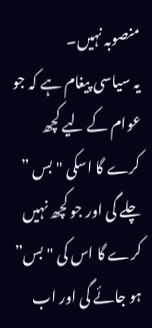منصوبہ نہیں۔
یہ سیاسی پیغام ہے کہ جو عوام کے لیے کچھ کرے گا اسکی "بس ” چلے گی اور جو کچھ نہیں کرے گا اس کی "بس” ہو جائے گی اور اب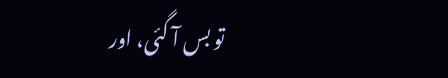تو بس آ گئی، اور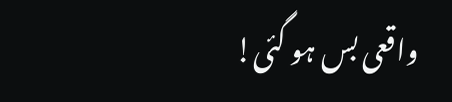واقعی بس ہو گئی!